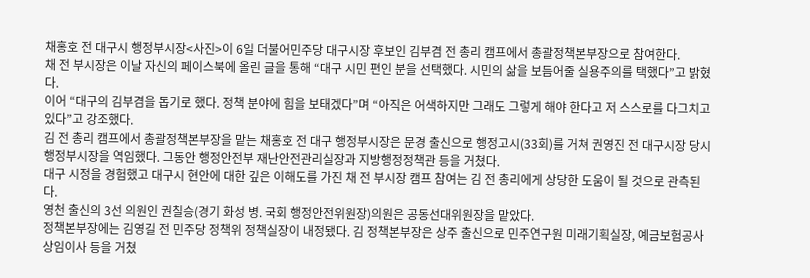채홍호 전 대구시 행정부시장<사진>이 6일 더불어민주당 대구시장 후보인 김부겸 전 총리 캠프에서 총괄정책본부장으로 참여한다.
채 전 부시장은 이날 자신의 페이스북에 올린 글을 통해 “대구 시민 편인 분을 선택했다. 시민의 삶을 보듬어줄 실용주의를 택했다”고 밝혔다.
이어 “대구의 김부겸을 돕기로 했다. 정책 분야에 힘을 보태겠다”며 “아직은 어색하지만 그래도 그렇게 해야 한다고 저 스스로를 다그치고 있다”고 강조했다.
김 전 총리 캠프에서 총괄정책본부장을 맡는 채홍호 전 대구 행정부시장은 문경 출신으로 행정고시(33회)를 거쳐 권영진 전 대구시장 당시 행정부시장을 역임했다. 그동안 행정안전부 재난안전관리실장과 지방행정정책관 등을 거쳤다.
대구 시정을 경험했고 대구시 현안에 대한 깊은 이해도를 가진 채 전 부시장 캠프 참여는 김 전 총리에게 상당한 도움이 될 것으로 관측된다.
영천 출신의 3선 의원인 권칠승(경기 화성 병. 국회 행정안전위원장)의원은 공동선대위원장을 맡았다.
정책본부장에는 김영길 전 민주당 정책위 정책실장이 내정됐다. 김 정책본부장은 상주 출신으로 민주연구원 미래기획실장, 예금보험공사 상임이사 등을 거쳤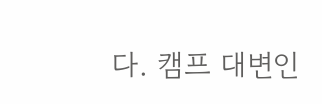다. 캠프 대변인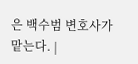은 백수범 변호사가 맡는다. |